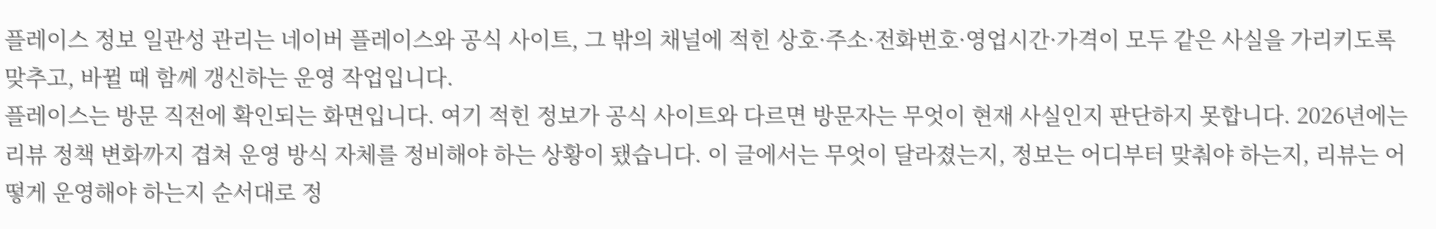플레이스 정보 일관성 관리는 네이버 플레이스와 공식 사이트, 그 밖의 채널에 적힌 상호·주소·전화번호·영업시간·가격이 모두 같은 사실을 가리키도록 맞추고, 바뀔 때 함께 갱신하는 운영 작업입니다.
플레이스는 방문 직전에 확인되는 화면입니다. 여기 적힌 정보가 공식 사이트와 다르면 방문자는 무엇이 현재 사실인지 판단하지 못합니다. 2026년에는 리뷰 정책 변화까지 겹쳐 운영 방식 자체를 정비해야 하는 상황이 됐습니다. 이 글에서는 무엇이 달라졌는지, 정보는 어디부터 맞춰야 하는지, 리뷰는 어떻게 운영해야 하는지 순서대로 정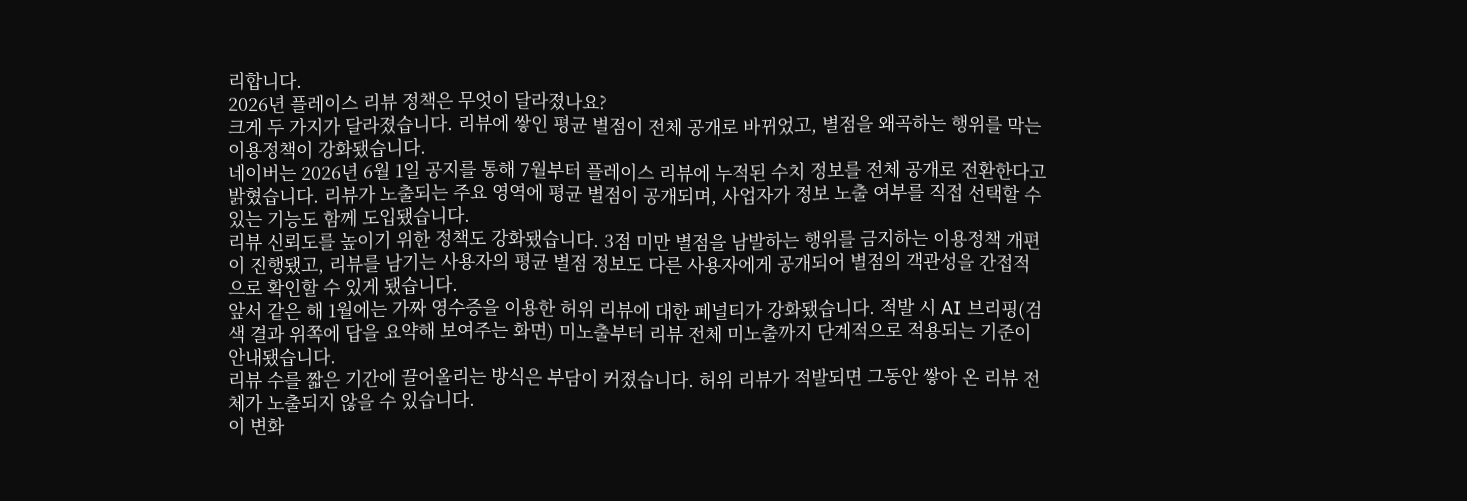리합니다.
2026년 플레이스 리뷰 정책은 무엇이 달라졌나요?
크게 두 가지가 달라졌습니다. 리뷰에 쌓인 평균 별점이 전체 공개로 바뀌었고, 별점을 왜곡하는 행위를 막는 이용정책이 강화됐습니다.
네이버는 2026년 6월 1일 공지를 통해 7월부터 플레이스 리뷰에 누적된 수치 정보를 전체 공개로 전환한다고 밝혔습니다. 리뷰가 노출되는 주요 영역에 평균 별점이 공개되며, 사업자가 정보 노출 여부를 직접 선택할 수 있는 기능도 함께 도입됐습니다.
리뷰 신뢰도를 높이기 위한 정책도 강화됐습니다. 3점 미만 별점을 남발하는 행위를 금지하는 이용정책 개편이 진행됐고, 리뷰를 남기는 사용자의 평균 별점 정보도 다른 사용자에게 공개되어 별점의 객관성을 간접적으로 확인할 수 있게 됐습니다.
앞서 같은 해 1월에는 가짜 영수증을 이용한 허위 리뷰에 대한 페널티가 강화됐습니다. 적발 시 AI 브리핑(검색 결과 위쪽에 답을 요약해 보여주는 화면) 미노출부터 리뷰 전체 미노출까지 단계적으로 적용되는 기준이 안내됐습니다.
리뷰 수를 짧은 기간에 끌어올리는 방식은 부담이 커졌습니다. 허위 리뷰가 적발되면 그동안 쌓아 온 리뷰 전체가 노출되지 않을 수 있습니다.
이 변화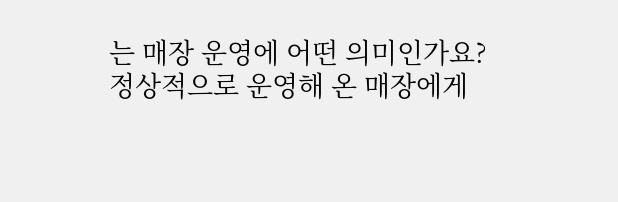는 매장 운영에 어떤 의미인가요?
정상적으로 운영해 온 매장에게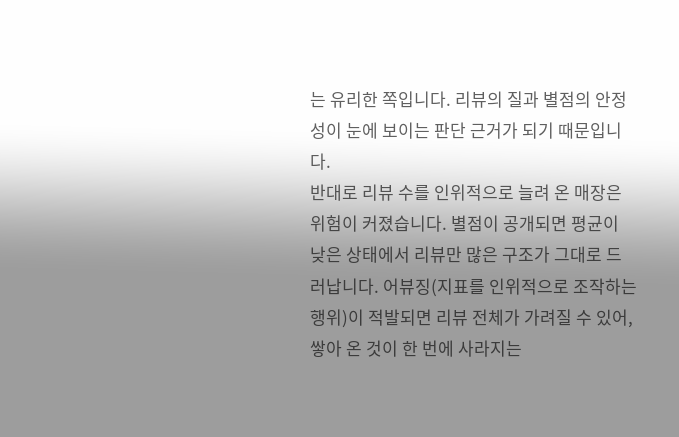는 유리한 쪽입니다. 리뷰의 질과 별점의 안정성이 눈에 보이는 판단 근거가 되기 때문입니다.
반대로 리뷰 수를 인위적으로 늘려 온 매장은 위험이 커졌습니다. 별점이 공개되면 평균이 낮은 상태에서 리뷰만 많은 구조가 그대로 드러납니다. 어뷰징(지표를 인위적으로 조작하는 행위)이 적발되면 리뷰 전체가 가려질 수 있어, 쌓아 온 것이 한 번에 사라지는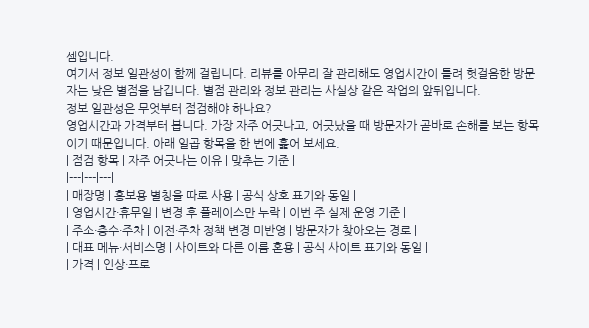셈입니다.
여기서 정보 일관성이 함께 걸립니다. 리뷰를 아무리 잘 관리해도 영업시간이 틀려 헛걸음한 방문자는 낮은 별점을 남깁니다. 별점 관리와 정보 관리는 사실상 같은 작업의 앞뒤입니다.
정보 일관성은 무엇부터 점검해야 하나요?
영업시간과 가격부터 봅니다. 가장 자주 어긋나고, 어긋났을 때 방문자가 곧바로 손해를 보는 항목이기 때문입니다. 아래 일곱 항목을 한 번에 훑어 보세요.
| 점검 항목 | 자주 어긋나는 이유 | 맞추는 기준 |
|---|---|---|
| 매장명 | 홍보용 별칭을 따로 사용 | 공식 상호 표기와 동일 |
| 영업시간·휴무일 | 변경 후 플레이스만 누락 | 이번 주 실제 운영 기준 |
| 주소·층수·주차 | 이전·주차 정책 변경 미반영 | 방문자가 찾아오는 경로 |
| 대표 메뉴·서비스명 | 사이트와 다른 이름 혼용 | 공식 사이트 표기와 동일 |
| 가격 | 인상·프로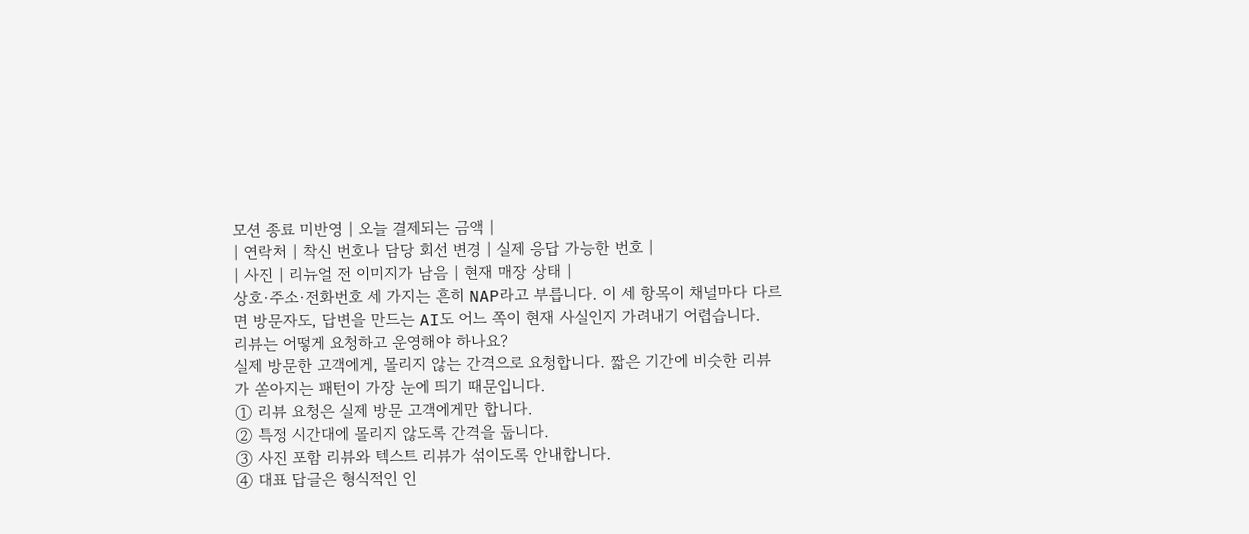모션 종료 미반영 | 오늘 결제되는 금액 |
| 연락처 | 착신 번호나 담당 회선 변경 | 실제 응답 가능한 번호 |
| 사진 | 리뉴얼 전 이미지가 남음 | 현재 매장 상태 |
상호·주소·전화번호 세 가지는 흔히 NAP라고 부릅니다. 이 세 항목이 채널마다 다르면 방문자도, 답변을 만드는 AI도 어느 쪽이 현재 사실인지 가려내기 어렵습니다.
리뷰는 어떻게 요청하고 운영해야 하나요?
실제 방문한 고객에게, 몰리지 않는 간격으로 요청합니다. 짧은 기간에 비슷한 리뷰가 쏟아지는 패턴이 가장 눈에 띄기 때문입니다.
① 리뷰 요청은 실제 방문 고객에게만 합니다.
② 특정 시간대에 몰리지 않도록 간격을 둡니다.
③ 사진 포함 리뷰와 텍스트 리뷰가 섞이도록 안내합니다.
④ 대표 답글은 형식적인 인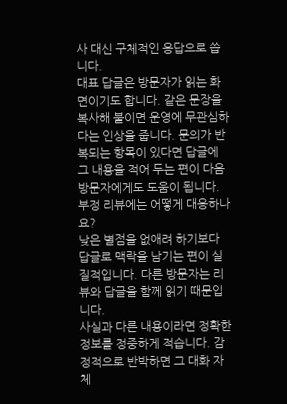사 대신 구체적인 응답으로 씁니다.
대표 답글은 방문자가 읽는 화면이기도 합니다. 같은 문장을 복사해 붙이면 운영에 무관심하다는 인상을 줍니다. 문의가 반복되는 항목이 있다면 답글에 그 내용을 적어 두는 편이 다음 방문자에게도 도움이 됩니다.
부정 리뷰에는 어떻게 대응하나요?
낮은 별점을 없애려 하기보다 답글로 맥락을 남기는 편이 실질적입니다. 다른 방문자는 리뷰와 답글을 함께 읽기 때문입니다.
사실과 다른 내용이라면 정확한 정보를 정중하게 적습니다. 감정적으로 반박하면 그 대화 자체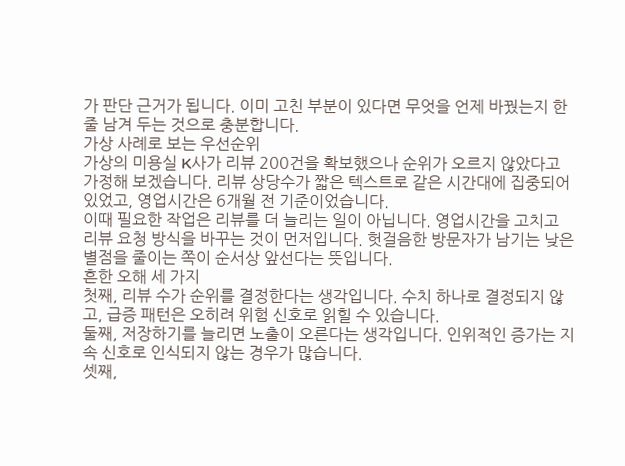가 판단 근거가 됩니다. 이미 고친 부분이 있다면 무엇을 언제 바꿨는지 한 줄 남겨 두는 것으로 충분합니다.
가상 사례로 보는 우선순위
가상의 미용실 K사가 리뷰 200건을 확보했으나 순위가 오르지 않았다고 가정해 보겠습니다. 리뷰 상당수가 짧은 텍스트로 같은 시간대에 집중되어 있었고, 영업시간은 6개월 전 기준이었습니다.
이때 필요한 작업은 리뷰를 더 늘리는 일이 아닙니다. 영업시간을 고치고 리뷰 요청 방식을 바꾸는 것이 먼저입니다. 헛걸음한 방문자가 남기는 낮은 별점을 줄이는 쪽이 순서상 앞선다는 뜻입니다.
흔한 오해 세 가지
첫째, 리뷰 수가 순위를 결정한다는 생각입니다. 수치 하나로 결정되지 않고, 급증 패턴은 오히려 위험 신호로 읽힐 수 있습니다.
둘째, 저장하기를 늘리면 노출이 오른다는 생각입니다. 인위적인 증가는 지속 신호로 인식되지 않는 경우가 많습니다.
셋째,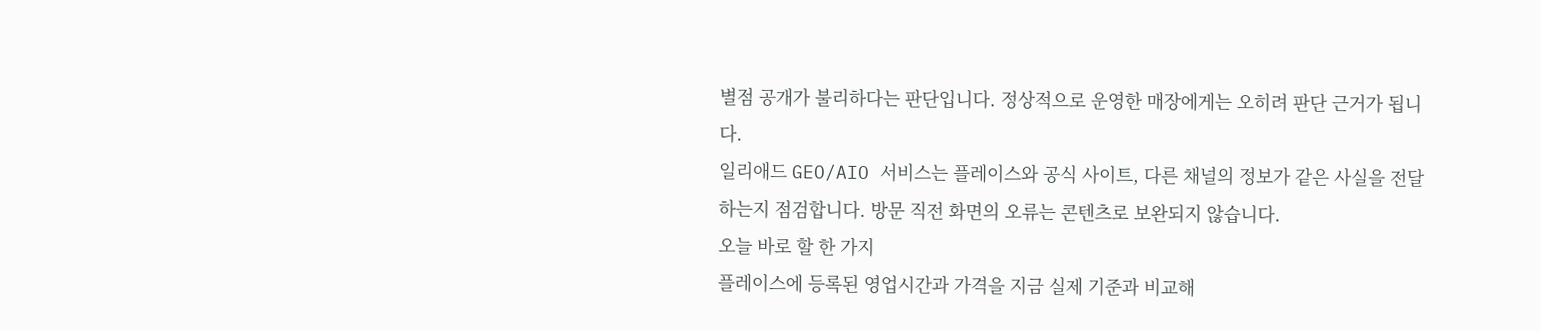별점 공개가 불리하다는 판단입니다. 정상적으로 운영한 매장에게는 오히려 판단 근거가 됩니다.
일리애드 GEO/AIO 서비스는 플레이스와 공식 사이트, 다른 채널의 정보가 같은 사실을 전달하는지 점검합니다. 방문 직전 화면의 오류는 콘텐츠로 보완되지 않습니다.
오늘 바로 할 한 가지
플레이스에 등록된 영업시간과 가격을 지금 실제 기준과 비교해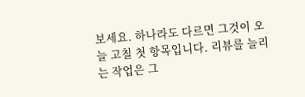보세요. 하나라도 다르면 그것이 오늘 고칠 첫 항목입니다. 리뷰를 늘리는 작업은 그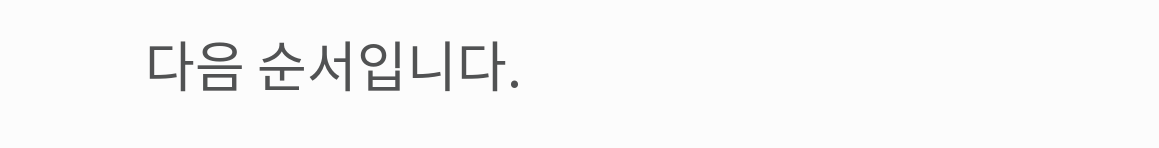다음 순서입니다.